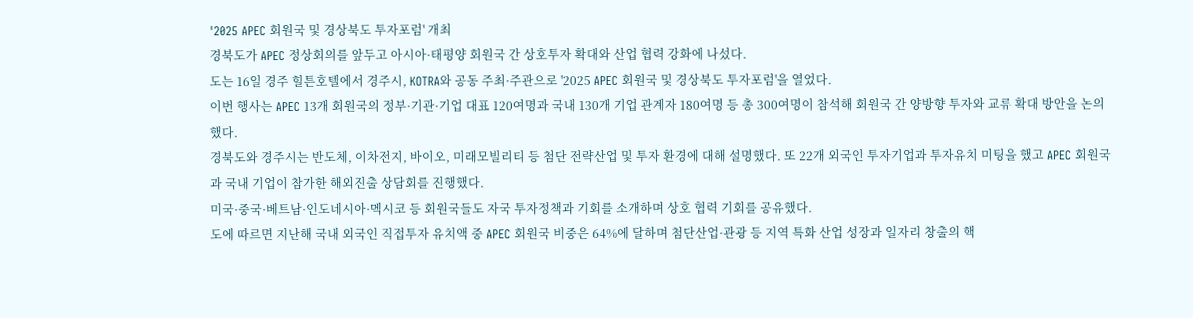'2025 APEC 회원국 및 경상북도 투자포럼' 개최
경북도가 APEC 정상회의를 앞두고 아시아·태평양 회원국 간 상호투자 확대와 산업 협력 강화에 나섰다.
도는 16일 경주 힐튼호텔에서 경주시, KOTRA와 공동 주최·주관으로 '2025 APEC 회원국 및 경상북도 투자포럼'을 열었다.
이번 행사는 APEC 13개 회원국의 정부·기관·기업 대표 120여명과 국내 130개 기업 관계자 180여명 등 총 300여명이 참석해 회원국 간 양방향 투자와 교류 확대 방안을 논의했다.
경북도와 경주시는 반도체, 이차전지, 바이오, 미래모빌리티 등 첨단 전략산업 및 투자 환경에 대해 설명했다. 또 22개 외국인 투자기업과 투자유치 미팅을 했고 APEC 회원국과 국내 기업이 참가한 해외진출 상담회를 진행했다.
미국·중국·베트남·인도네시아·멕시코 등 회원국들도 자국 투자정책과 기회를 소개하며 상호 협력 기회를 공유했다.
도에 따르면 지난해 국내 외국인 직접투자 유치액 중 APEC 회원국 비중은 64%에 달하며 첨단산업·관광 등 지역 특화 산업 성장과 일자리 창출의 핵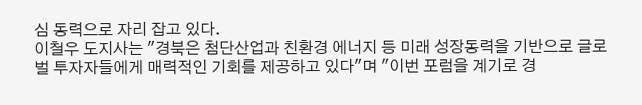심 동력으로 자리 잡고 있다.
이철우 도지사는 "경북은 첨단산업과 친환경 에너지 등 미래 성장동력을 기반으로 글로벌 투자자들에게 매력적인 기회를 제공하고 있다"며 "이번 포럼을 계기로 경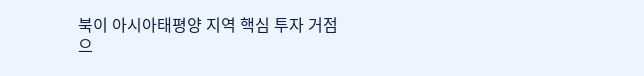북이 아시아태평양 지역 핵심 투자 거점으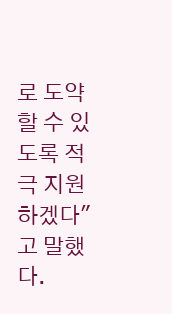로 도약할 수 있도록 적극 지원하겠다"고 말했다.